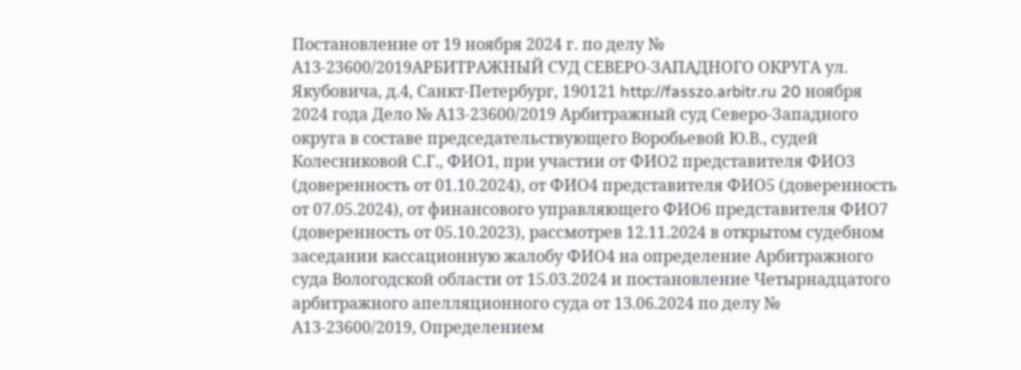Постановление от 19 ноября 2024 г. по делу № А13-23600/2019АРБИТРАЖНЫЙ СУД СЕВЕРО-ЗАПАДНОГО ОКРУГА ул. Якубовича, д.4, Санкт-Петербург, 190121 http://fasszo.arbitr.ru 20 ноября 2024 года Дело № А13-23600/2019 Арбитражный суд Северо-Западного округа в составе председательствующего Воробьевой Ю.В., судей Колесниковой С.Г., ФИО1, при участии от ФИО2 представителя ФИО3 (доверенность от 01.10.2024), от ФИО4 представителя ФИО5 (доверенность от 07.05.2024), от финансового управляющего ФИО6 представителя ФИО7 (доверенность от 05.10.2023), рассмотрев 12.11.2024 в открытом судебном заседании кассационную жалобу ФИО4 на определение Арбитражного суда Вологодской области от 15.03.2024 и постановление Четырнадцатого арбитражного апелляционного суда от 13.06.2024 по делу № А13-23600/2019, Определением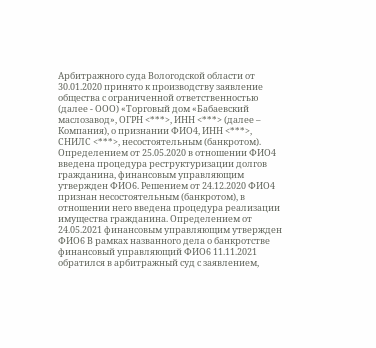Арбитражного суда Вологодской области от 30.01.2020 принято к производству заявление общества с ограниченной ответственностью (далее - ООО) «Торговый дом «Бабаевский маслозавод», ОГРН <***>, ИНН <***> (далее – Компания), о признании ФИО4, ИНН <***>, СНИЛС <***>, несостоятельным (банкротом). Определением от 25.05.2020 в отношении ФИО4 введена процедура реструктуризации долгов гражданина, финансовым управляющим утвержден ФИО6. Решением от 24.12.2020 ФИО4 признан несостоятельным (банкротом), в отношении него введена процедура реализации имущества гражданина. Определением от 24.05.2021 финансовым управляющим утвержден ФИО6 В рамках названного дела о банкротстве финансовый управляющий ФИО6 11.11.2021 обратился в арбитражный суд с заявлением,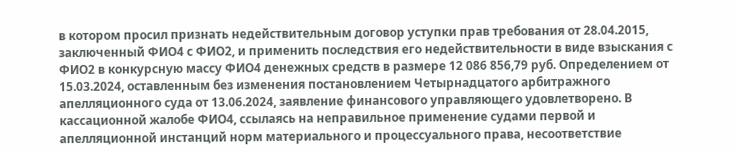в котором просил признать недействительным договор уступки прав требования от 28.04.2015, заключенный ФИО4 с ФИО2, и применить последствия его недействительности в виде взыскания с ФИО2 в конкурсную массу ФИО4 денежных средств в размере 12 086 856,79 руб. Определением от 15.03.2024, оставленным без изменения постановлением Четырнадцатого арбитражного апелляционного суда от 13.06.2024, заявление финансового управляющего удовлетворено. В кассационной жалобе ФИО4, ссылаясь на неправильное применение судами первой и апелляционной инстанций норм материального и процессуального права, несоответствие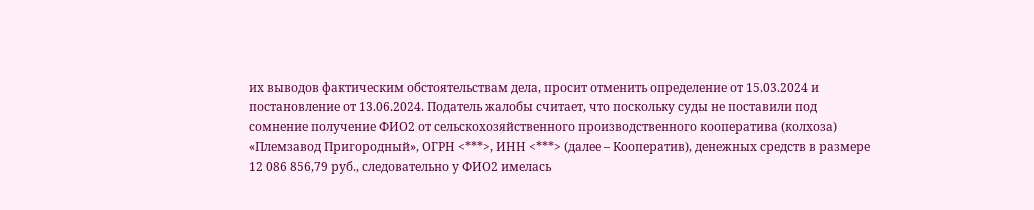их выводов фактическим обстоятельствам дела, просит отменить определение от 15.03.2024 и постановление от 13.06.2024. Податель жалобы считает, что поскольку суды не поставили под сомнение получение ФИО2 от сельскохозяйственного производственного кооператива (колхоза) «Племзавод Пригородный», ОГРН <***>, ИНН <***> (далее – Кооператив), денежных средств в размере 12 086 856,79 руб., следовательно у ФИО2 имелась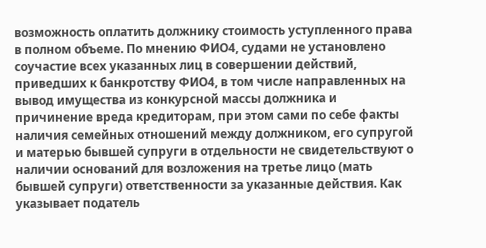возможность оплатить должнику стоимость уступленного права в полном объеме. По мнению ФИО4, судами не установлено соучастие всех указанных лиц в совершении действий, приведших к банкротству ФИО4, в том числе направленных на вывод имущества из конкурсной массы должника и причинение вреда кредиторам, при этом сами по себе факты наличия семейных отношений между должником, его супругой и матерью бывшей супруги в отдельности не свидетельствуют о наличии оснований для возложения на третье лицо (мать бывшей супруги) ответственности за указанные действия. Как указывает податель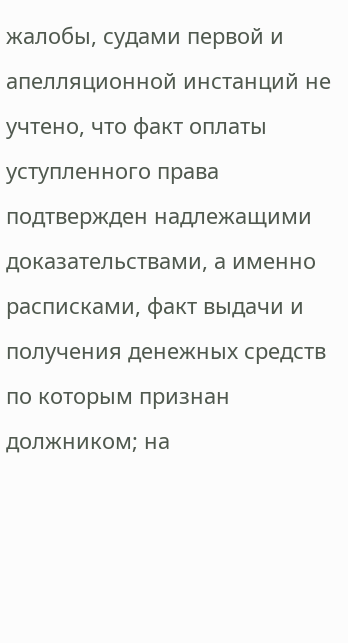жалобы, судами первой и апелляционной инстанций не учтено, что факт оплаты уступленного права подтвержден надлежащими доказательствами, а именно расписками, факт выдачи и получения денежных средств по которым признан должником; на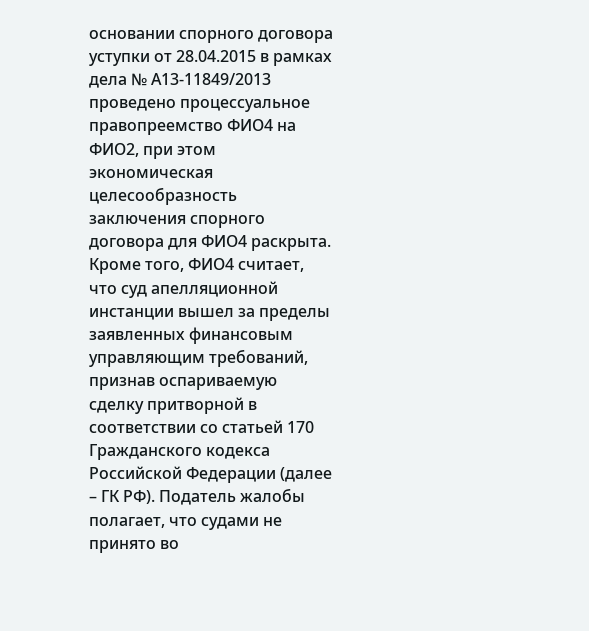основании спорного договора уступки от 28.04.2015 в рамках дела № А13-11849/2013 проведено процессуальное правопреемство ФИО4 на ФИО2, при этом экономическая целесообразность заключения спорного договора для ФИО4 раскрыта. Кроме того, ФИО4 считает, что суд апелляционной инстанции вышел за пределы заявленных финансовым управляющим требований, признав оспариваемую сделку притворной в соответствии со статьей 170 Гражданского кодекса Российской Федерации (далее – ГК РФ). Податель жалобы полагает, что судами не принято во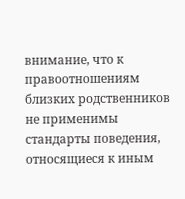внимание, что к правоотношениям близких родственников не применимы стандарты поведения, относящиеся к иным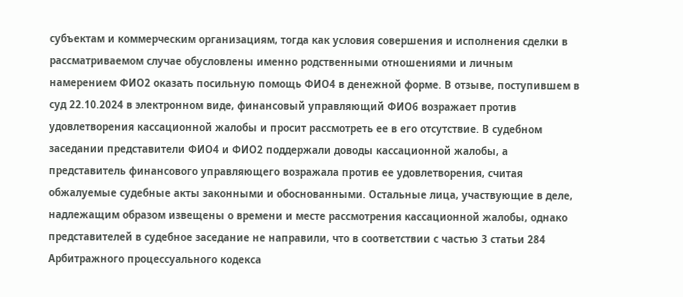субъектам и коммерческим организациям, тогда как условия совершения и исполнения сделки в рассматриваемом случае обусловлены именно родственными отношениями и личным намерением ФИО2 оказать посильную помощь ФИО4 в денежной форме. В отзыве, поступившем в суд 22.10.2024 в электронном виде, финансовый управляющий ФИО6 возражает против удовлетворения кассационной жалобы и просит рассмотреть ее в его отсутствие. В судебном заседании представители ФИО4 и ФИО2 поддержали доводы кассационной жалобы, а представитель финансового управляющего возражала против ее удовлетворения, считая обжалуемые судебные акты законными и обоснованными. Остальные лица, участвующие в деле, надлежащим образом извещены о времени и месте рассмотрения кассационной жалобы, однако представителей в судебное заседание не направили, что в соответствии с частью 3 статьи 284 Арбитражного процессуального кодекса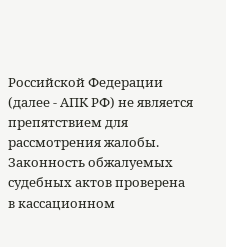Российской Федерации (далее - АПК РФ) не является препятствием для рассмотрения жалобы. Законность обжалуемых судебных актов проверена в кассационном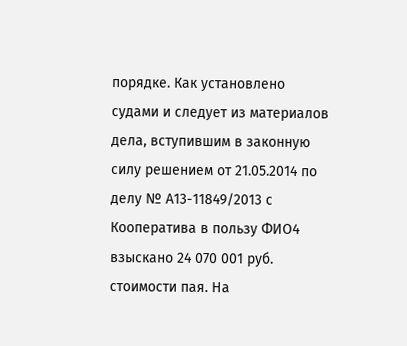порядке. Как установлено судами и следует из материалов дела, вступившим в законную силу решением от 21.05.2014 по делу № А13-11849/2013 с Кооператива в пользу ФИО4 взыскано 24 070 001 руб. стоимости пая. На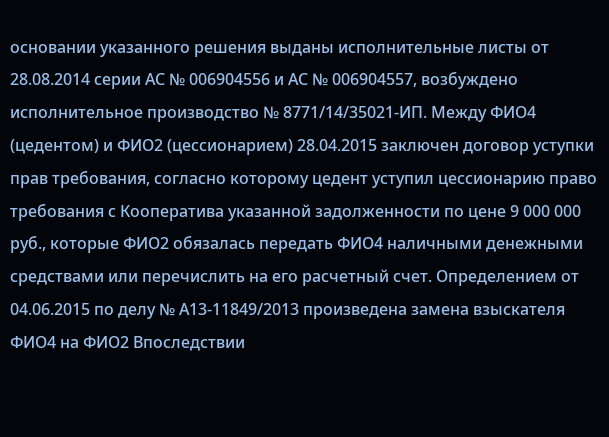основании указанного решения выданы исполнительные листы от 28.08.2014 серии АС № 006904556 и АС № 006904557, возбуждено исполнительное производство № 8771/14/35021-ИП. Между ФИО4 (цедентом) и ФИО2 (цессионарием) 28.04.2015 заключен договор уступки прав требования, согласно которому цедент уступил цессионарию право требования с Кооператива указанной задолженности по цене 9 000 000 руб., которые ФИО2 обязалась передать ФИО4 наличными денежными средствами или перечислить на его расчетный счет. Определением от 04.06.2015 по делу № А13-11849/2013 произведена замена взыскателя ФИО4 на ФИО2 Впоследствии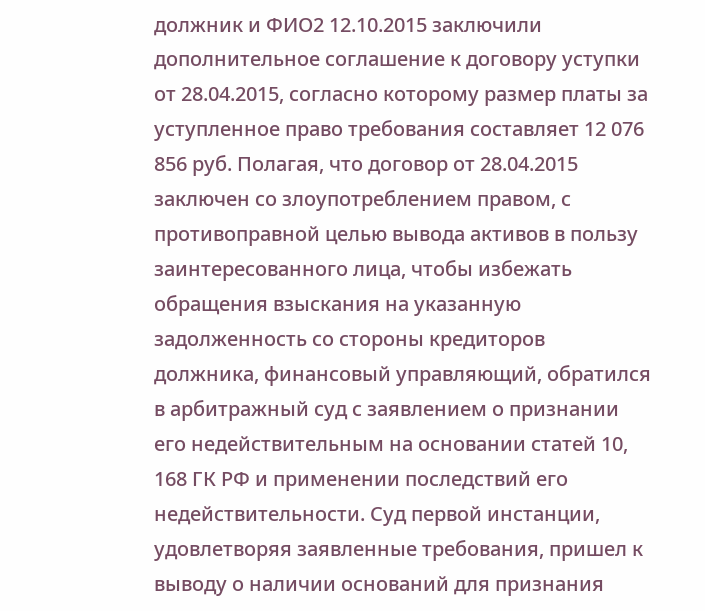должник и ФИО2 12.10.2015 заключили дополнительное соглашение к договору уступки от 28.04.2015, согласно которому размер платы за уступленное право требования составляет 12 076 856 руб. Полагая, что договор от 28.04.2015 заключен со злоупотреблением правом, с противоправной целью вывода активов в пользу заинтересованного лица, чтобы избежать обращения взыскания на указанную задолженность со стороны кредиторов должника, финансовый управляющий, обратился в арбитражный суд с заявлением о признании его недействительным на основании статей 10, 168 ГК РФ и применении последствий его недействительности. Суд первой инстанции, удовлетворяя заявленные требования, пришел к выводу о наличии оснований для признания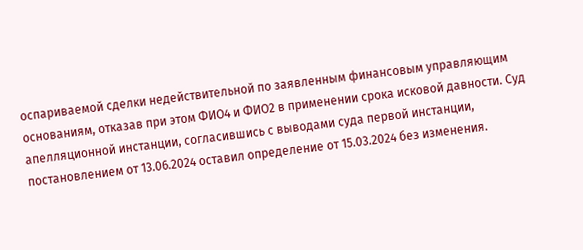оспариваемой сделки недействительной по заявленным финансовым управляющим основаниям, отказав при этом ФИО4 и ФИО2 в применении срока исковой давности. Суд апелляционной инстанции, согласившись с выводами суда первой инстанции, постановлением от 13.06.2024 оставил определение от 15.03.2024 без изменения.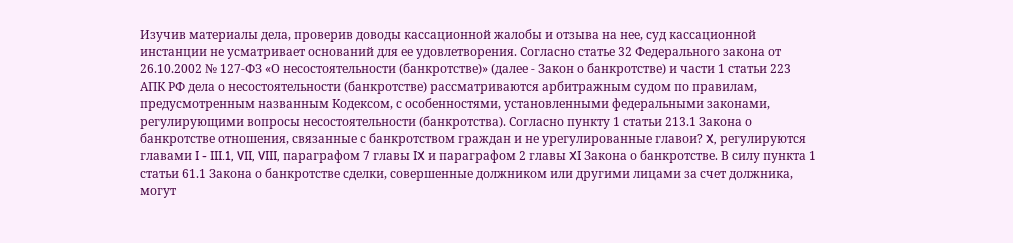Изучив материалы дела, проверив доводы кассационной жалобы и отзыва на нее, суд кассационной инстанции не усматривает оснований для ее удовлетворения. Согласно статье 32 Федерального закона от 26.10.2002 № 127-ФЗ «О несостоятельности (банкротстве)» (далее - Закон о банкротстве) и части 1 статьи 223 АПК РФ дела о несостоятельности (банкротстве) рассматриваются арбитражным судом по правилам, предусмотренным названным Кодексом, с особенностями, установленными федеральными законами, регулирующими вопросы несостоятельности (банкротства). Согласно пункту 1 статьи 213.1 Закона о банкротстве отношения, связанные с банкротством граждан и не урегулированные главои? X, регулируются главами I - III.1, VII, VIII, параграфом 7 главы IX и параграфом 2 главы XI Закона о банкротстве. В силу пункта 1 статьи 61.1 Закона о банкротстве сделки, совершенные должником или другими лицами за счет должника, могут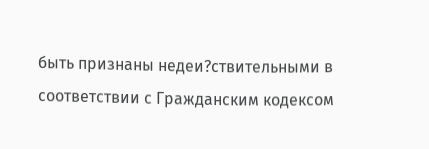быть признаны недеи?ствительными в соответствии с Гражданским кодексом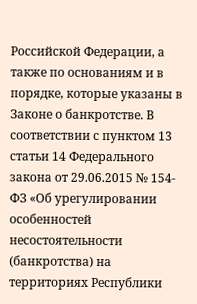Российской Федерации, а также по основаниям и в порядке, которые указаны в Законе о банкротстве. В соответствии с пунктом 13 статьи 14 Федерального закона от 29.06.2015 № 154-ФЗ «Об урегулировании особенностей несостоятельности (банкротства) на территориях Республики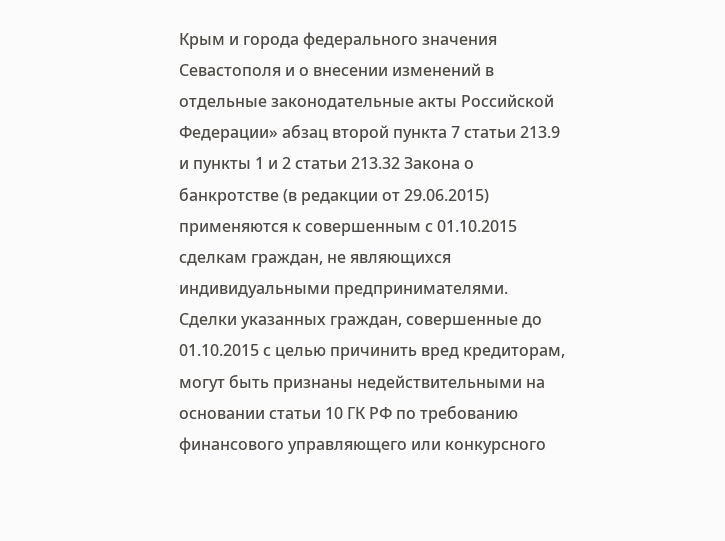Крым и города федерального значения Севастополя и о внесении изменений в отдельные законодательные акты Российской Федерации» абзац второй пункта 7 статьи 213.9 и пункты 1 и 2 статьи 213.32 Закона о банкротстве (в редакции от 29.06.2015) применяются к совершенным с 01.10.2015 сделкам граждан, не являющихся индивидуальными предпринимателями. Сделки указанных граждан, совершенные до 01.10.2015 с целью причинить вред кредиторам, могут быть признаны недействительными на основании статьи 10 ГК РФ по требованию финансового управляющего или конкурсного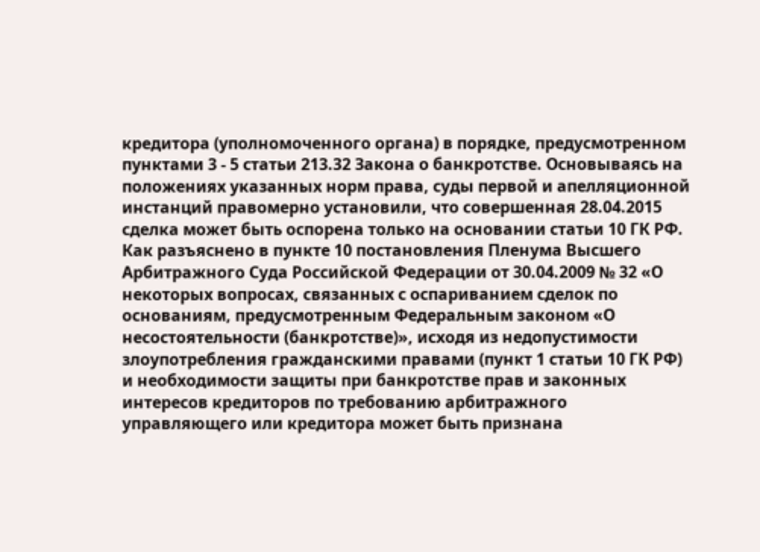кредитора (уполномоченного органа) в порядке, предусмотренном пунктами 3 - 5 статьи 213.32 Закона о банкротстве. Основываясь на положениях указанных норм права, суды первой и апелляционной инстанций правомерно установили, что совершенная 28.04.2015 сделка может быть оспорена только на основании статьи 10 ГК РФ. Как разъяснено в пункте 10 постановления Пленума Высшего Арбитражного Суда Российской Федерации от 30.04.2009 № 32 «О некоторых вопросах, связанных с оспариванием сделок по основаниям, предусмотренным Федеральным законом «О несостоятельности (банкротстве)», исходя из недопустимости злоупотребления гражданскими правами (пункт 1 статьи 10 ГК РФ) и необходимости защиты при банкротстве прав и законных интересов кредиторов по требованию арбитражного управляющего или кредитора может быть признана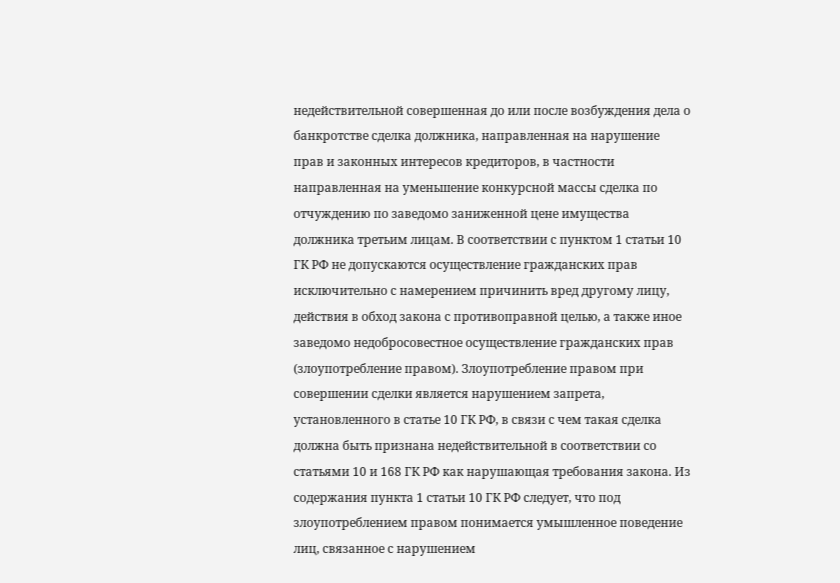недействительной совершенная до или после возбуждения дела о банкротстве сделка должника, направленная на нарушение прав и законных интересов кредиторов, в частности направленная на уменьшение конкурсной массы сделка по отчуждению по заведомо заниженной цене имущества должника третьим лицам. В соответствии с пунктом 1 статьи 10 ГК РФ не допускаются осуществление гражданских прав исключительно с намерением причинить вред другому лицу, действия в обход закона с противоправной целью, а также иное заведомо недобросовестное осуществление гражданских прав (злоупотребление правом). Злоупотребление правом при совершении сделки является нарушением запрета, установленного в статье 10 ГК РФ, в связи с чем такая сделка должна быть признана недействительной в соответствии со статьями 10 и 168 ГК РФ как нарушающая требования закона. Из содержания пункта 1 статьи 10 ГК РФ следует, что под злоупотреблением правом понимается умышленное поведение лиц, связанное с нарушением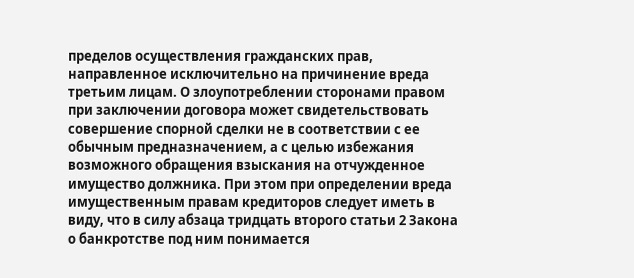пределов осуществления гражданских прав, направленное исключительно на причинение вреда третьим лицам. О злоупотреблении сторонами правом при заключении договора может свидетельствовать совершение спорной сделки не в соответствии с ее обычным предназначением, а с целью избежания возможного обращения взыскания на отчужденное имущество должника. При этом при определении вреда имущественным правам кредиторов следует иметь в виду, что в силу абзаца тридцать второго статьи 2 Закона о банкротстве под ним понимается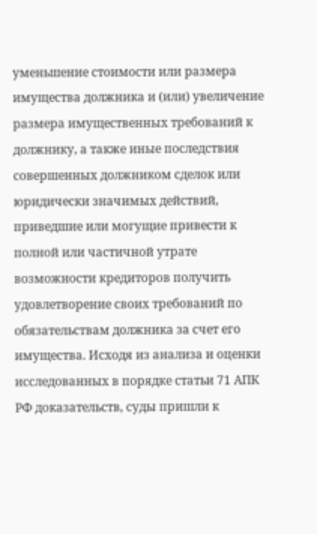уменьшение стоимости или размера имущества должника и (или) увеличение размера имущественных требований к должнику, а также иные последствия совершенных должником сделок или юридически значимых действий, приведшие или могущие привести к полной или частичной утрате возможности кредиторов получить удовлетворение своих требований по обязательствам должника за счет его имущества. Исходя из анализа и оценки исследованных в порядке статьи 71 АПК РФ доказательств, суды пришли к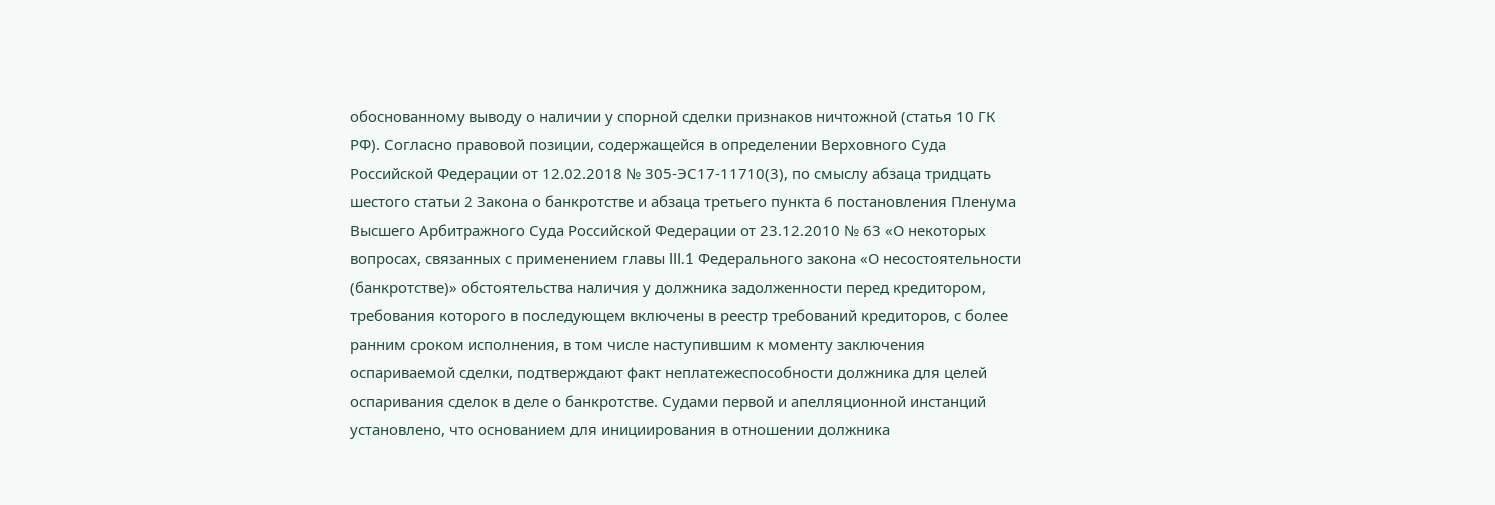обоснованному выводу о наличии у спорной сделки признаков ничтожной (статья 10 ГК РФ). Согласно правовой позиции, содержащейся в определении Верховного Суда Российской Федерации от 12.02.2018 № 305-ЭС17-11710(3), по смыслу абзаца тридцать шестого статьи 2 Закона о банкротстве и абзаца третьего пункта 6 постановления Пленума Высшего Арбитражного Суда Российской Федерации от 23.12.2010 № 63 «О некоторых вопросах, связанных с применением главы III.1 Федерального закона «О несостоятельности (банкротстве)» обстоятельства наличия у должника задолженности перед кредитором, требования которого в последующем включены в реестр требований кредиторов, с более ранним сроком исполнения, в том числе наступившим к моменту заключения оспариваемой сделки, подтверждают факт неплатежеспособности должника для целей оспаривания сделок в деле о банкротстве. Судами первой и апелляционной инстанций установлено, что основанием для инициирования в отношении должника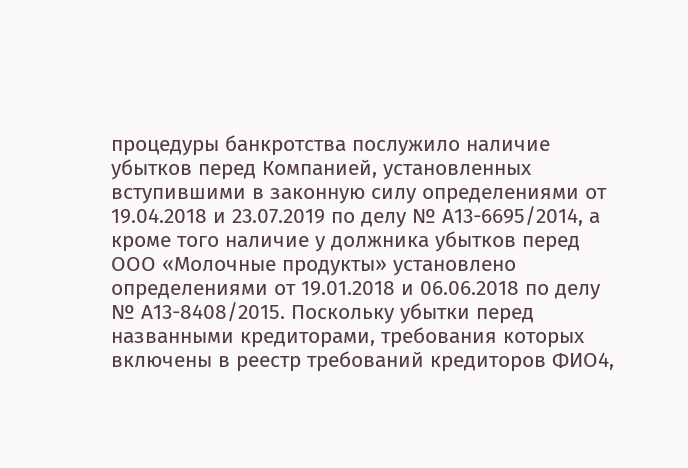процедуры банкротства послужило наличие убытков перед Компанией, установленных вступившими в законную силу определениями от 19.04.2018 и 23.07.2019 по делу № А13-6695/2014, а кроме того наличие у должника убытков перед ООО «Молочные продукты» установлено определениями от 19.01.2018 и 06.06.2018 по делу № А13-8408/2015. Поскольку убытки перед названными кредиторами, требования которых включены в реестр требований кредиторов ФИО4,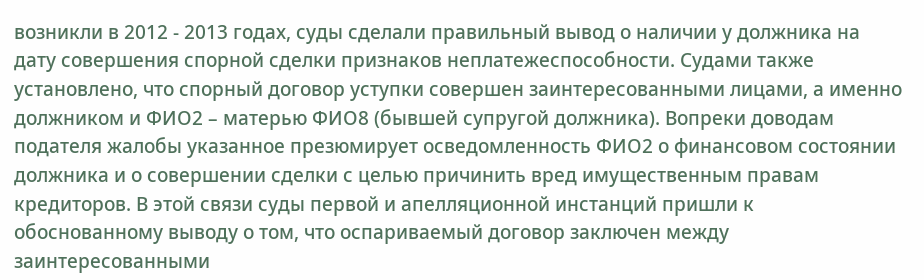возникли в 2012 - 2013 годах, суды сделали правильный вывод о наличии у должника на дату совершения спорной сделки признаков неплатежеспособности. Судами также установлено, что спорный договор уступки совершен заинтересованными лицами, а именно должником и ФИО2 – матерью ФИО8 (бывшей супругой должника). Вопреки доводам подателя жалобы указанное презюмирует осведомленность ФИО2 о финансовом состоянии должника и о совершении сделки с целью причинить вред имущественным правам кредиторов. В этой связи суды первой и апелляционной инстанций пришли к обоснованному выводу о том, что оспариваемый договор заключен между заинтересованными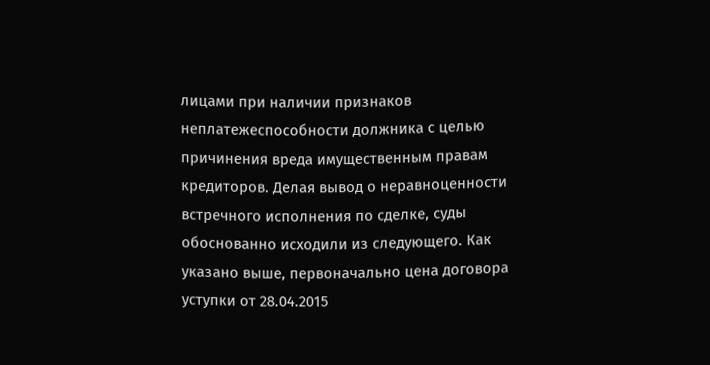лицами при наличии признаков неплатежеспособности должника с целью причинения вреда имущественным правам кредиторов. Делая вывод о неравноценности встречного исполнения по сделке, суды обоснованно исходили из следующего. Как указано выше, первоначально цена договора уступки от 28.04.2015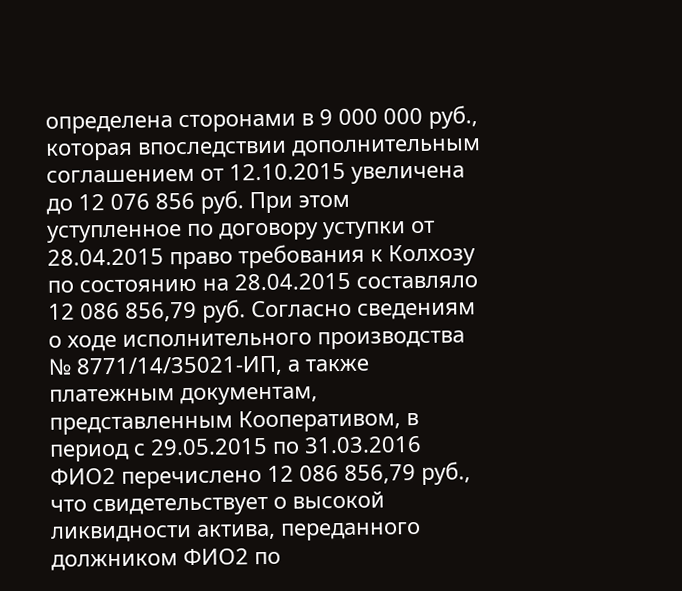определена сторонами в 9 000 000 руб., которая впоследствии дополнительным соглашением от 12.10.2015 увеличена до 12 076 856 руб. При этом уступленное по договору уступки от 28.04.2015 право требования к Колхозу по состоянию на 28.04.2015 составляло 12 086 856,79 руб. Согласно сведениям о ходе исполнительного производства № 8771/14/35021-ИП, а также платежным документам, представленным Кооперативом, в период с 29.05.2015 по 31.03.2016 ФИО2 перечислено 12 086 856,79 руб., что свидетельствует о высокой ликвидности актива, переданного должником ФИО2 по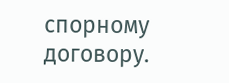спорному договору.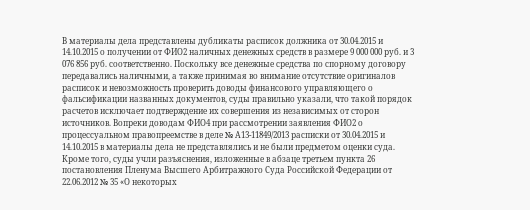В материалы дела представлены дубликаты расписок должника от 30.04.2015 и 14.10.2015 о получении от ФИО2 наличных денежных средств в размере 9 000 000 руб. и 3 076 856 руб. соответственно. Поскольку все денежные средства по спорному договору передавались наличными, а также принимая во внимание отсутствие оригиналов расписок и невозможность проверить доводы финансового управляющего о фальсификации названных документов, суды правильно указали, что такой порядок расчетов исключает подтверждение их совершения из независимых от сторон источников. Вопреки доводам ФИО4 при рассмотрении заявления ФИО2 о процессуальном правопреемстве в деле № А13-11849/2013 расписки от 30.04.2015 и 14.10.2015 в материалы дела не представлялись и не были предметом оценки суда. Кроме того, суды учли разъяснения, изложенные в абзаце третьем пункта 26 постановления Пленума Высшего Арбитражного Суда Российской Федерации от 22.06.2012 № 35 «О некоторых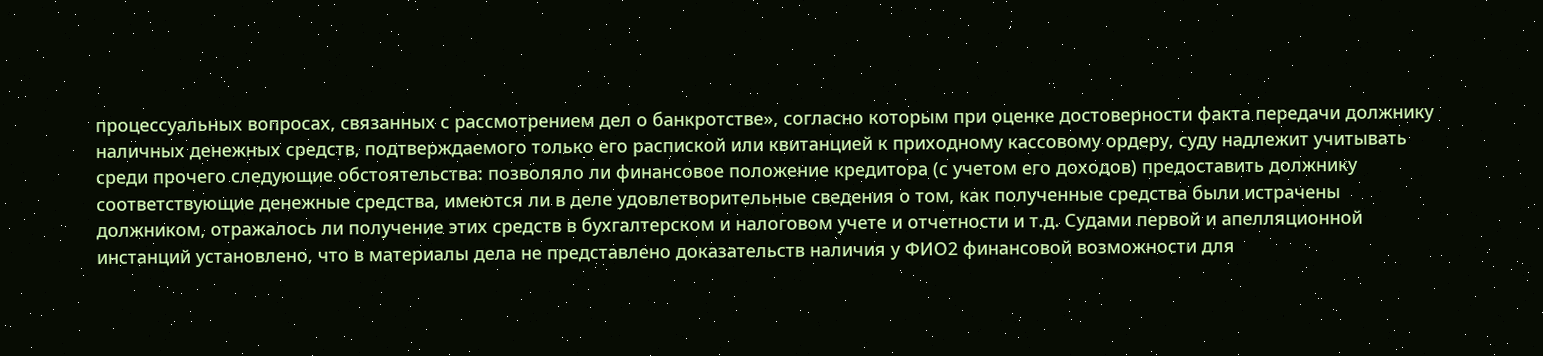процессуальных вопросах, связанных с рассмотрением дел о банкротстве», согласно которым при оценке достоверности факта передачи должнику наличных денежных средств, подтверждаемого только его распиской или квитанцией к приходному кассовому ордеру, суду надлежит учитывать среди прочего следующие обстоятельства: позволяло ли финансовое положение кредитора (с учетом его доходов) предоставить должнику соответствующие денежные средства, имеются ли в деле удовлетворительные сведения о том, как полученные средства были истрачены должником, отражалось ли получение этих средств в бухгалтерском и налоговом учете и отчетности и т.д. Судами первой и апелляционной инстанций установлено, что в материалы дела не представлено доказательств наличия у ФИО2 финансовой возможности для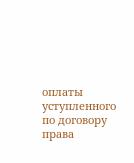оплаты уступленного по договору права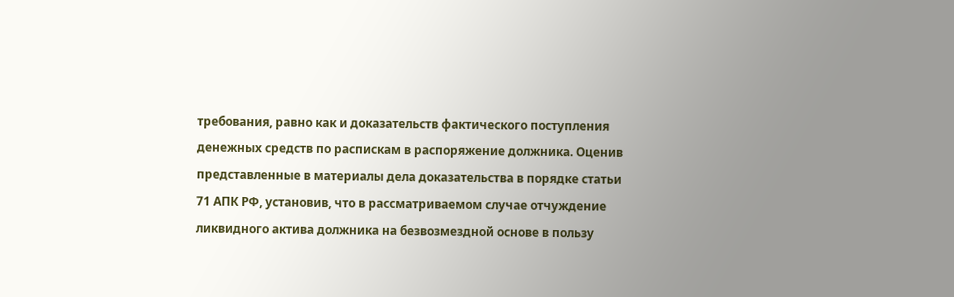требования, равно как и доказательств фактического поступления денежных средств по распискам в распоряжение должника. Оценив представленные в материалы дела доказательства в порядке статьи 71 АПК РФ, установив, что в рассматриваемом случае отчуждение ликвидного актива должника на безвозмездной основе в пользу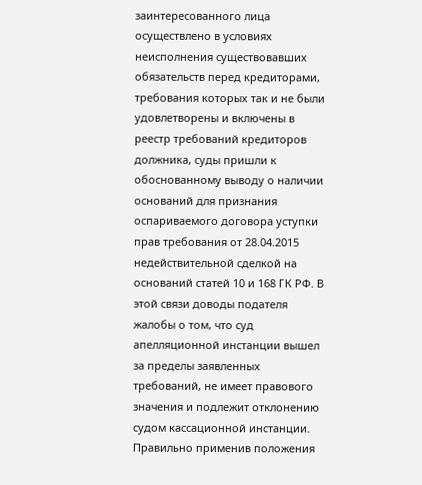заинтересованного лица осуществлено в условиях неисполнения существовавших обязательств перед кредиторами, требования которых так и не были удовлетворены и включены в реестр требований кредиторов должника, суды пришли к обоснованному выводу о наличии оснований для признания оспариваемого договора уступки прав требования от 28.04.2015 недействительной сделкой на оснований статей 10 и 168 ГК РФ. В этой связи доводы подателя жалобы о том, что суд апелляционной инстанции вышел за пределы заявленных требований, не имеет правового значения и подлежит отклонению судом кассационной инстанции. Правильно применив положения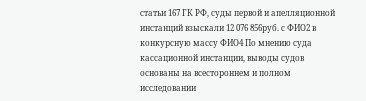статьи 167 ГК РФ, суды первой и апелляционной инстанций взыскали 12 076 856руб. с ФИО2 в конкурсную массу ФИО4 По мнению суда кассационной инстанции, выводы судов основаны на всестороннем и полном исследовании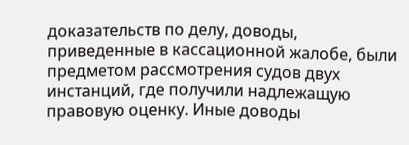доказательств по делу, доводы, приведенные в кассационной жалобе, были предметом рассмотрения судов двух инстанций, где получили надлежащую правовую оценку. Иные доводы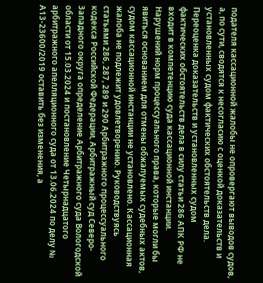подателя кассационной жалобы не опровергают выводов судов, а, по сути, сводятся к несогласию с оценкой доказательств и установленных судом фактических обстоятельств дела. Переоценка доказательств и установленных судом фактических обстоятельств дела в силу статьи 286 АПК РФ не входит в компетенцию суда кассационной инстанции. Нарушений норм процессуального права, которые могли бы явиться основанием для отмены обжалуемых судебных актов, судом кассационной инстанции не установлено. Кассационная жалоба не подлежит удовлетворению. Руководствуясь статьями 286, 287, 289 и 290 Арбитражного процессуального кодекса Российской Федерации, Арбитражный суд Северо-Западного округа определение Арбитражного суда Вологодской области от 15.03.2024 и постановление Четырнадцатого арбитражного апелляционного суда от 13.06.2024 по делу № А13-23600/2019 оставить без изменения, а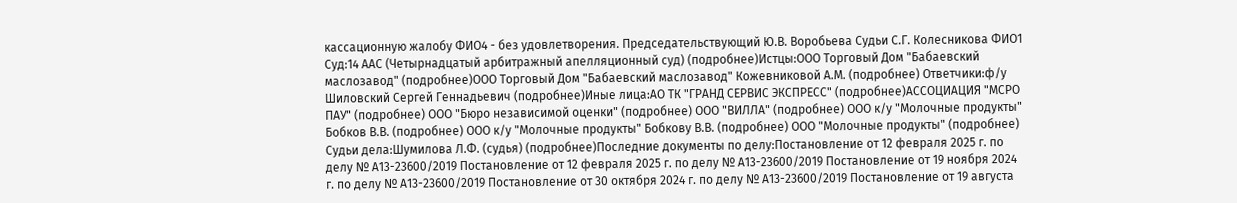кассационную жалобу ФИО4 - без удовлетворения. Председательствующий Ю.В. Воробьева Судьи С.Г. Колесникова ФИО1 Суд:14 ААС (Четырнадцатый арбитражный апелляционный суд) (подробнее)Истцы:ООО Торговый Дом "Бабаевский маслозавод" (подробнее)ООО Торговый Дом "Бабаевский маслозавод" Кожевниковой А.М. (подробнее) Ответчики:ф/у Шиловский Сергей Геннадьевич (подробнее)Иные лица:АО ТК "ГРАНД СЕРВИС ЭКСПРЕСС" (подробнее)АССОЦИАЦИЯ "МСРО ПАУ" (подробнее) ООО "Бюро независимой оценки" (подробнее) ООО "ВИЛЛА" (подробнее) ООО к/у "Молочные продукты" Бобков В.В. (подробнее) ООО к/у "Молочные продукты" Бобкову В.В. (подробнее) ООО "Молочные продукты" (подробнее) Судьи дела:Шумилова Л.Ф. (судья) (подробнее)Последние документы по делу:Постановление от 12 февраля 2025 г. по делу № А13-23600/2019 Постановление от 12 февраля 2025 г. по делу № А13-23600/2019 Постановление от 19 ноября 2024 г. по делу № А13-23600/2019 Постановление от 30 октября 2024 г. по делу № А13-23600/2019 Постановление от 19 августа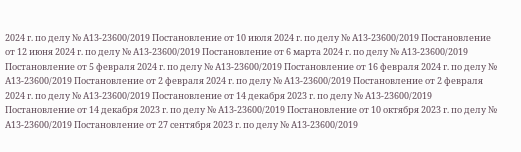2024 г. по делу № А13-23600/2019 Постановление от 10 июля 2024 г. по делу № А13-23600/2019 Постановление от 12 июня 2024 г. по делу № А13-23600/2019 Постановление от 6 марта 2024 г. по делу № А13-23600/2019 Постановление от 5 февраля 2024 г. по делу № А13-23600/2019 Постановление от 16 февраля 2024 г. по делу № А13-23600/2019 Постановление от 2 февраля 2024 г. по делу № А13-23600/2019 Постановление от 2 февраля 2024 г. по делу № А13-23600/2019 Постановление от 14 декабря 2023 г. по делу № А13-23600/2019 Постановление от 14 декабря 2023 г. по делу № А13-23600/2019 Постановление от 10 октября 2023 г. по делу № А13-23600/2019 Постановление от 27 сентября 2023 г. по делу № А13-23600/2019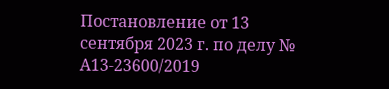Постановление от 13 сентября 2023 г. по делу № А13-23600/2019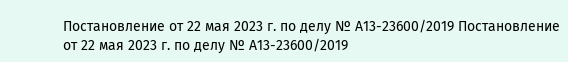Постановление от 22 мая 2023 г. по делу № А13-23600/2019 Постановление от 22 мая 2023 г. по делу № А13-23600/2019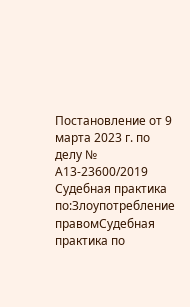Постановление от 9 марта 2023 г. по делу № А13-23600/2019 Судебная практика по:Злоупотребление правомСудебная практика по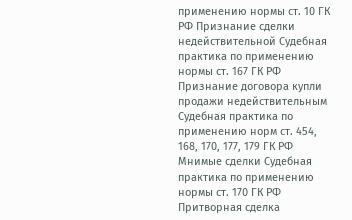применению нормы ст. 10 ГК РФ Признание сделки недействительной Судебная практика по применению нормы ст. 167 ГК РФ Признание договора купли продажи недействительным Судебная практика по применению норм ст. 454, 168, 170, 177, 179 ГК РФ
Мнимые сделки Судебная практика по применению нормы ст. 170 ГК РФ Притворная сделка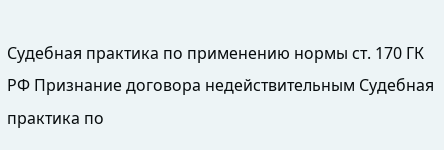Судебная практика по применению нормы ст. 170 ГК РФ Признание договора недействительным Судебная практика по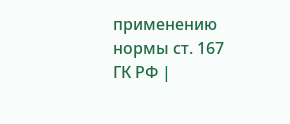применению нормы ст. 167 ГК РФ |